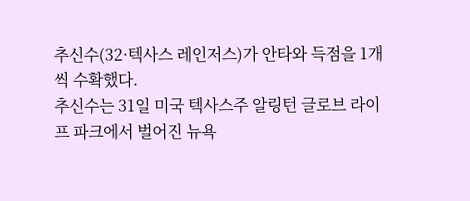추신수(32·텍사스 레인저스)가 안타와 득점을 1개씩 수확했다.
추신수는 31일 미국 텍사스주 알링턴 글로브 라이프 파크에서 벌어진 뉴욕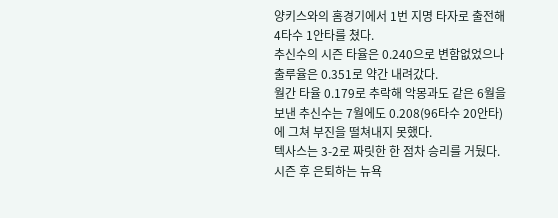양키스와의 홈경기에서 1번 지명 타자로 출전해 4타수 1안타를 쳤다.
추신수의 시즌 타율은 0.240으로 변함없었으나 출루율은 0.351로 약간 내려갔다.
월간 타율 0.179로 추락해 악몽과도 같은 6월을 보낸 추신수는 7월에도 0.208(96타수 20안타)에 그쳐 부진을 떨쳐내지 못했다.
텍사스는 3-2로 짜릿한 한 점차 승리를 거뒀다.
시즌 후 은퇴하는 뉴욕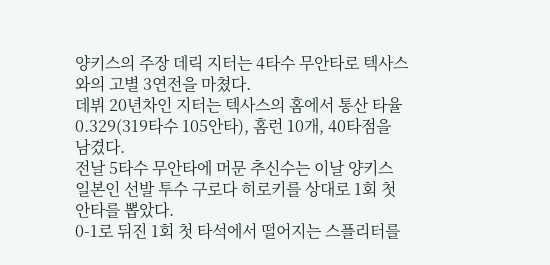양키스의 주장 데릭 지터는 4타수 무안타로 텍사스와의 고별 3연전을 마쳤다.
데뷔 20년차인 지터는 텍사스의 홈에서 통산 타율 0.329(319타수 105안타), 홈런 10개, 40타점을 남겼다.
전날 5타수 무안타에 머문 추신수는 이날 양키스 일본인 선발 투수 구로다 히로키를 상대로 1회 첫 안타를 뽑았다.
0-1로 뒤진 1회 첫 타석에서 떨어지는 스플리터를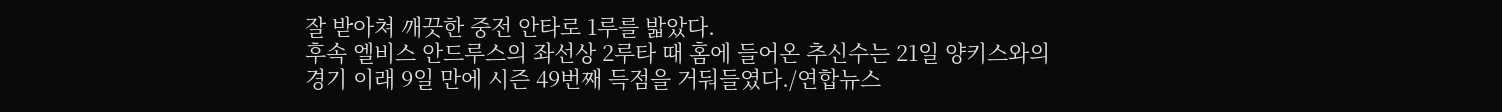잘 받아쳐 깨끗한 중전 안타로 1루를 밟았다.
후속 엘비스 안드루스의 좌선상 2루타 때 홈에 들어온 추신수는 21일 양키스와의 경기 이래 9일 만에 시즌 49번째 득점을 거둬들였다./연합뉴스